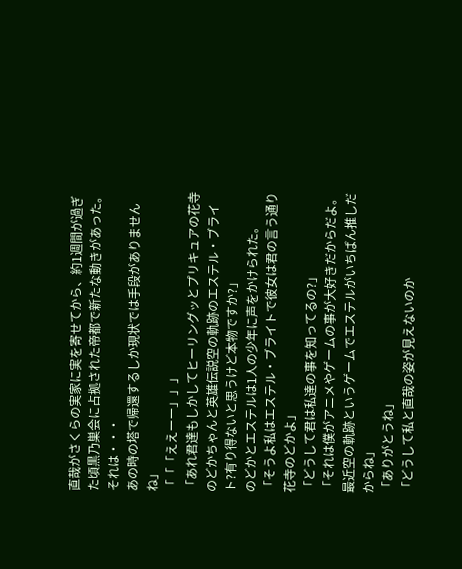直哉がさくらの実家に実を寄せてから、約1週間が過ぎた頃黒乃巣会に占拠された帝都で新たな動きがあった。それは・・・
あの時の塔で帰還するしか現状では手段がありませんね」
「「「ええーー」」」
「あれ君達もしかしてヒーリングッとプリキュアの花寺のどかちゃんと英雄伝説空の軌跡のエステル・ブライト?有り得ないと思うけど本物ですか?」
のどかとエステルは1人の少年に声をかけられた。
「そうよ私はエステル・ブライトで彼女は君の言う通り花寺のどかよ」
「どうして君は私達の事を知ってるの?」
「それは僕がアニメやゲームの事が大好きだからだよ。最近空の軌跡というゲームでエステルがいちばん推しだからね」
「ありがとうね」
「どうして私と直哉の姿が見えないのか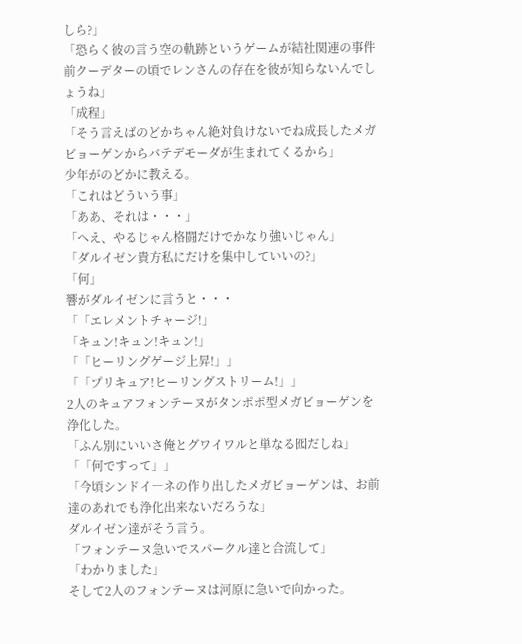しら?」
「恐らく彼の言う空の軌跡というゲームが結社関連の事件前クーデターの頃でレンさんの存在を彼が知らないんでしょうね」
「成程」
「そう言えばのどかちゃん絶対負けないでね成長したメガビョーゲンからバテデモーダが生まれてくるから」
少年がのどかに教える。
「これはどういう事」
「ああ、それは・・・」
「へえ、やるじゃん格闘だけでかなり強いじゃん」
「ダルイゼン貴方私にだけを集中していいの?」
「何」
響がダルイゼンに言うと・・・
「「エレメントチャージ!」
「キュン!キュン!キュン!」
「「ヒーリングゲージ上昇!」」
「「プリキュア!ヒーリングストリーム!」」
2人のキュアフォンテーヌがタンポポ型メガビョーゲンを浄化した。
「ふん別にいいさ俺とグワイワルと単なる囮だしね」
「「何ですって」」
「今頃シンドイ―ネの作り出したメガビョーゲンは、お前達のあれでも浄化出来ないだろうな」
ダルイゼン達がそう言う。
「フォンテーヌ急いでスパークル達と合流して」
「わかりました」
そして2人のフォンテーヌは河原に急いで向かった。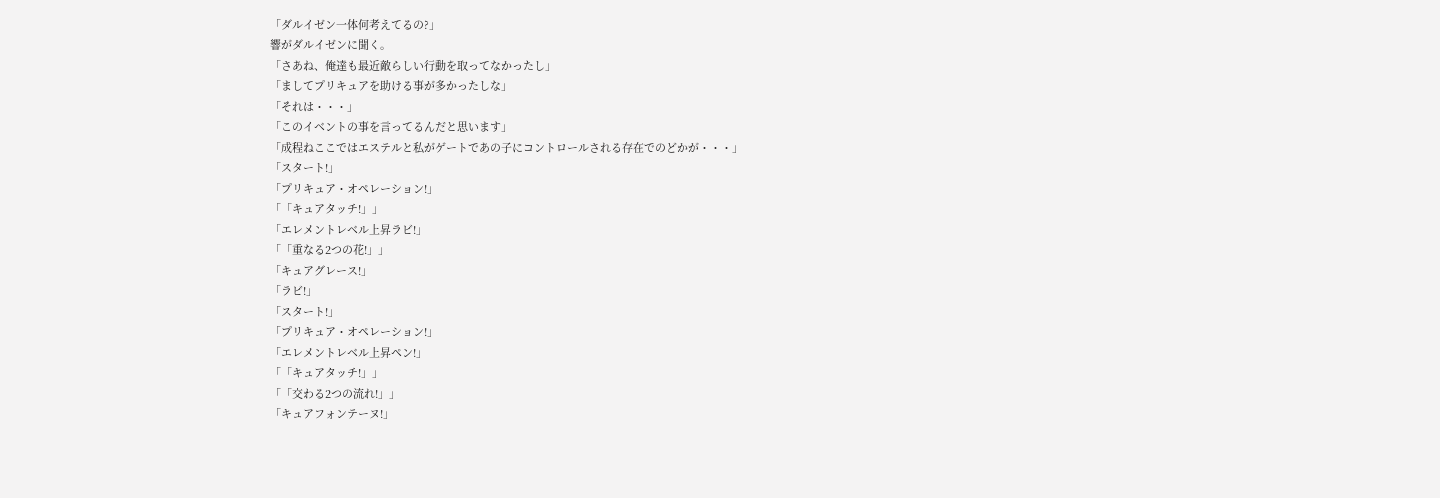「ダルイゼン一体何考えてるの?」
響がダルイゼンに聞く。
「さあね、俺達も最近敵らしい行動を取ってなかったし」
「ましてプリキュアを助ける事が多かったしな」
「それは・・・」
「このイベントの事を言ってるんだと思います」
「成程ねここではエステルと私がゲートであの子にコントロールされる存在でのどかが・・・」
「スタート!」
「プリキュア・オペレーション!」
「「キュアタッチ!」」
「エレメントレベル上昇ラビ!」
「「重なる2つの花!」」
「キュアグレース!」
「ラビ!」
「スタート!」
「プリキュア・オペレーション!」
「エレメントレベル上昇ペン!」
「「キュアタッチ!」」
「「交わる2つの流れ!」」
「キュアフォンテーヌ!」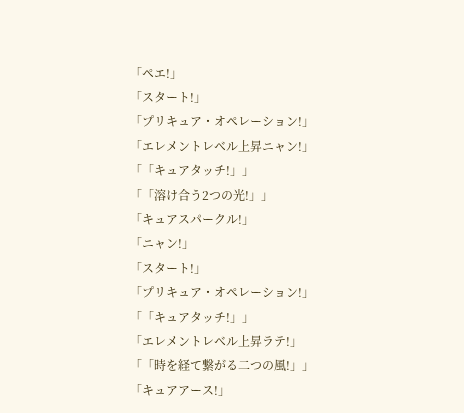「ペエ!」
「スタート!」
「プリキュア・オペレーション!」
「エレメントレベル上昇ニャン!」
「「キュアタッチ!」」
「「溶け合う2つの光!」」
「キュアスパークル!」
「ニャン!」
「スタート!」
「プリキュア・オペレーション!」
「「キュアタッチ!」」
「エレメントレベル上昇ラテ!」
「「時を経て繋がる二つの風!」」
「キュアアース!」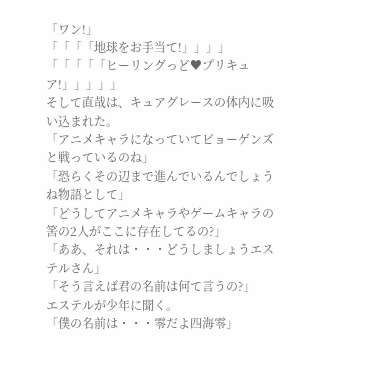「ワン!」
「「「「地球をお手当て!」」」」
「「「「「ヒーリングっど♥プリキュア!」」」」」
そして直哉は、キュアグレースの体内に吸い込まれた。
「アニメキャラになっていてビョーゲンズと戦っているのね」
「恐らくその辺まで進んでいるんでしょうね物語として」
「どうしてアニメキャラやゲームキャラの筈の2人がここに存在してるの?」
「ああ、それは・・・どうしましょうエステルさん」
「そう言えば君の名前は何て言うの?」
エステルが少年に聞く。
「僕の名前は・・・零だよ四海零」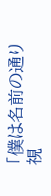「僕は名前の通り視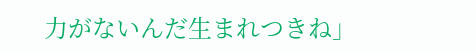力がないんだ生まれつきね」